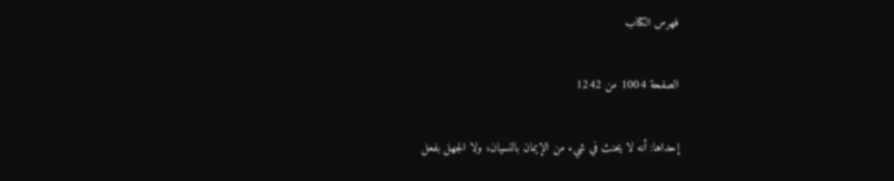فهرس الكتاب

الصفحة 1004 من 1242

إحداها: أنه لا يحنث في شيء من الإيمان بالنسيان، ولا الجهل بفعل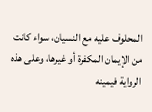المحلوف عليه مع النسيان، سواء كانت من الإيمان المكفرة أو غيرها، وعلى هذه الرواية فيمينه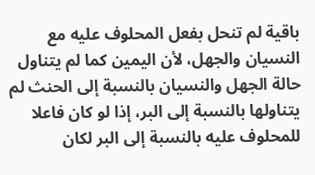باقية لم تنحل بفعل المحلوف عليه مع النسيان والجهل، لأن اليمين كما لم يتناول حالة الجهل والنسيان بالنسبة إلى الحنث لم يتناولها بالنسبة إلى البر، إذا لو كان فاعلا للمحلوف عليه بالنسبة إلى البر لكان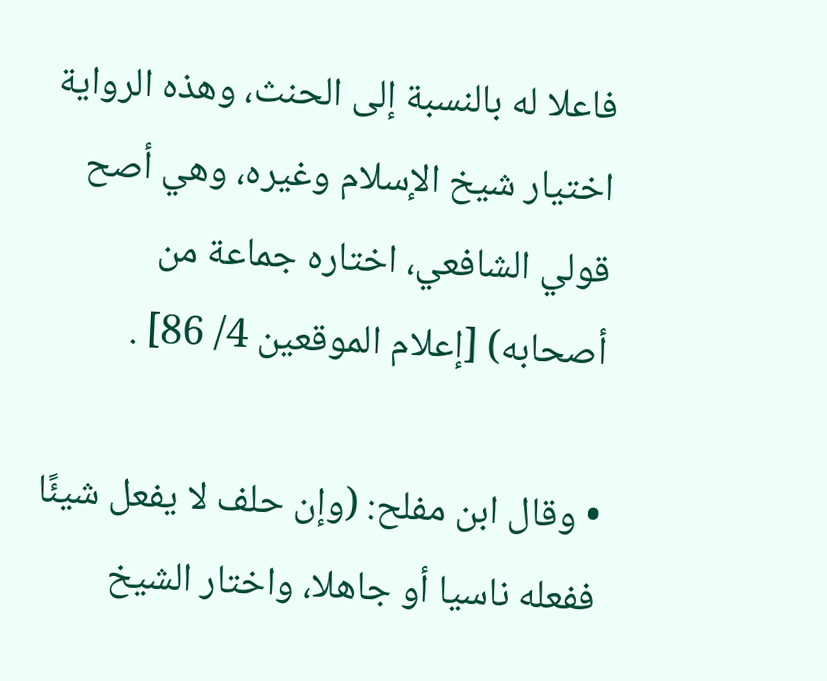فاعلا له بالنسبة إلى الحنث، وهذه الرواية اختيار شيخ الإسلام وغيره، وهي أصح قولي الشافعي، اختاره جماعة من أصحابه) [إعلام الموقعين 4/ 86] .

• وقال ابن مفلح: (وإن حلف لا يفعل شيئًا ففعله ناسيا أو جاهلا، واختار الشيخ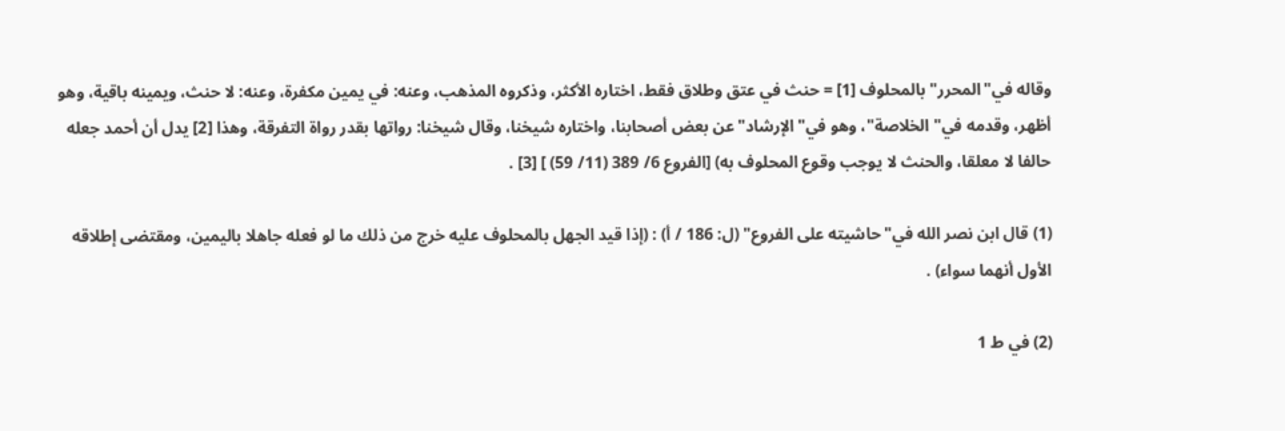وقاله في"المحرر"بالمحلوف [1] = حنث في عتق وطلاق فقط، اختاره الأكثر، وذكروه المذهب، وعنه: في يمين مكفرة، وعنه: لا حنث، ويمينه باقية، وهو أظهر، وقدمه في"الخلاصة"، وهو في"الإرشاد"عن بعض أصحابنا، واختاره شيخنا، وقال شيخنا: رواتها بقدر رواة التفرقة، وهذا [2] يدل أن أحمد جعله حالفا لا معلقا، والحنث لا يوجب وقوع المحلوف به) [الفروع 6/ 389 (11/ 59) ] [3] .

(1) قال ابن نصر الله في"حاشيته على الفروع" (ل: 186 / أ) : (إذا قيد الجهل بالمحلوف عليه خرج من ذلك ما لو فعله جاهلا باليمين، ومقتضى إطلاقه الأول أنهما سواء) .

(2) في ط 1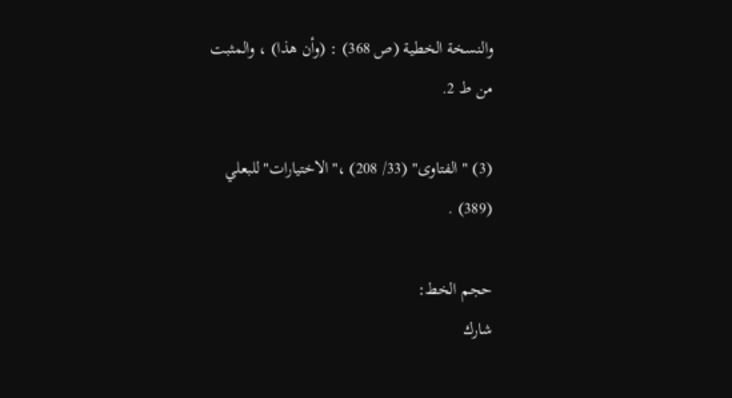والنسخة الخطية (ص 368) : (وأن هذا) ، والمثبت من ط 2.

(3) "الفتاوى" (33/ 208) ،"الاختيارات"للبعلي (389) .

حجم الخط:
شارك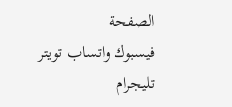الصفحة
فيسبوك واتساب تويتر تليجرام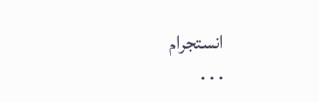انستجرام
. . .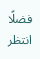فضلًا انتظر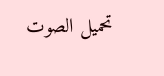تحميل الصوت